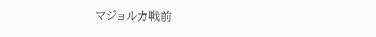マジョルカ戦前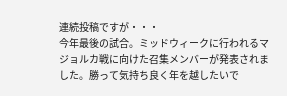連続投稿ですが・・・
今年最後の試合。ミッドウィークに行われるマジョルカ戦に向けた召集メンバーが発表されました。勝って気持ち良く年を越したいで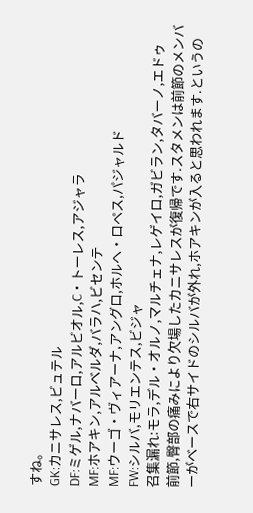すね。
GK:カニサレス,ビュテル
DF:ミゲル,ナバーロ,アルビオル,C・トーレス,アジャラ
MF:ホアキン,アルベルダ,バラハ,ビセンテ
MF:ウーゴ・ヴィアーナ,アングロ,ホルヘ・ロペス,パジャルド
FW:シルバ,モリエンテス,ビジャ
召集漏れ:モラ,デル・オルノ,マルチェナ,レゲイロ,ガビラン,タバーノ,エドゥ
前節,臀部の痛みにより欠場したカニサレスが復帰です.スタメンは前節のメンバーがベースで右サイドのシルバが外れ,ホアキンが入ると思われます.というの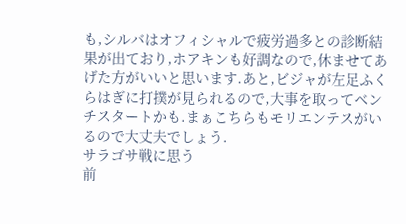も,シルバはオフィシャルで疲労過多との診断結果が出ており,ホアキンも好調なので,休ませてあげた方がいいと思います.あと,ビジャが左足ふくらはぎに打撲が見られるので,大事を取ってベンチスタートかも.まぁこちらもモリエンテスがいるので大丈夫でしょう.
サラゴサ戦に思う
前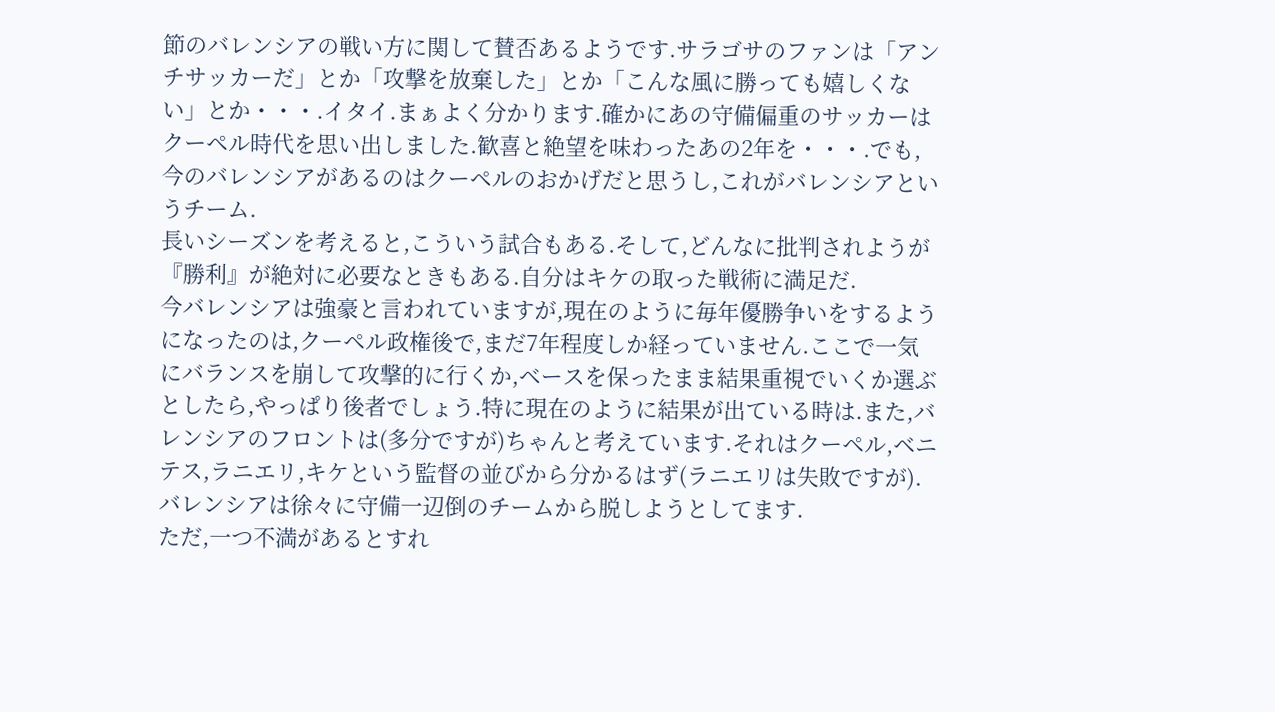節のバレンシアの戦い方に関して賛否あるようです.サラゴサのファンは「アンチサッカーだ」とか「攻撃を放棄した」とか「こんな風に勝っても嬉しくない」とか・・・.イタイ.まぁよく分かります.確かにあの守備偏重のサッカーはクーペル時代を思い出しました.歓喜と絶望を味わったあの2年を・・・.でも,今のバレンシアがあるのはクーペルのおかげだと思うし,これがバレンシアというチーム.
長いシーズンを考えると,こういう試合もある.そして,どんなに批判されようが『勝利』が絶対に必要なときもある.自分はキケの取った戦術に満足だ.
今バレンシアは強豪と言われていますが,現在のように毎年優勝争いをするようになったのは,クーペル政権後で,まだ7年程度しか経っていません.ここで一気にバランスを崩して攻撃的に行くか,ベースを保ったまま結果重視でいくか選ぶとしたら,やっぱり後者でしょう.特に現在のように結果が出ている時は.また,バレンシアのフロントは(多分ですが)ちゃんと考えています.それはクーペル,ベニテス,ラニエリ,キケという監督の並びから分かるはず(ラニエリは失敗ですが).バレンシアは徐々に守備一辺倒のチームから脱しようとしてます.
ただ,一つ不満があるとすれ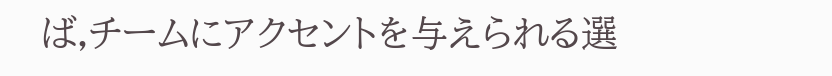ば,チームにアクセントを与えられる選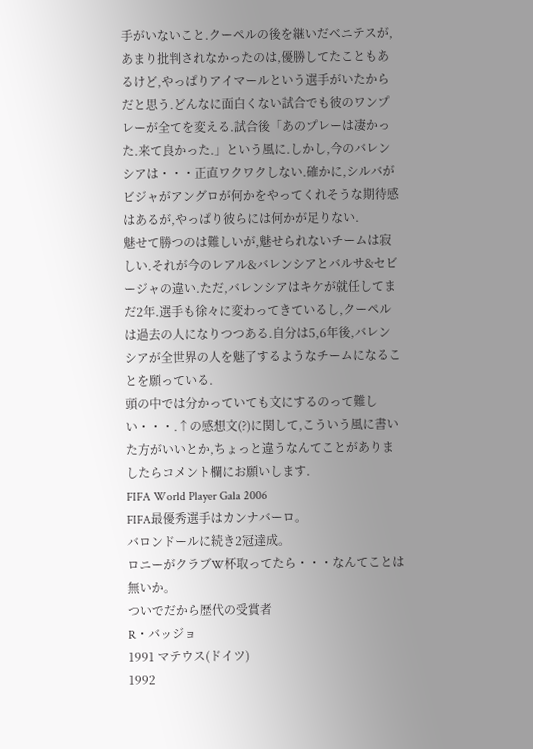手がいないこと.クーペルの後を継いだベニテスが,あまり批判されなかったのは,優勝してたこともあるけど,やっぱりアイマールという選手がいたからだと思う.どんなに面白くない試合でも彼のワンプレーが全てを変える.試合後「あのプレーは凄かった.来て良かった.」という風に.しかし,今のバレンシアは・・・正直ワクワクしない.確かに,シルバがビジャがアングロが何かをやってくれそうな期待感はあるが,やっぱり彼らには何かが足りない.
魅せて勝つのは難しいが,魅せられないチームは寂しい.それが今のレアル&バレンシアとバルサ&セビージャの違い.ただ,バレンシアはキケが就任してまだ2年.選手も徐々に変わってきているし,クーペルは過去の人になりつつある.自分は5,6年後,バレンシアが全世界の人を魅了するようなチームになることを願っている.
頭の中では分かっていても文にするのって難しい・・・.↑の感想文(?)に関して,こういう風に書いた方がいいとか,ちょっと違うなんてことがありましたらコメント欄にお願いします.
FIFA World Player Gala 2006
FIFA最優秀選手はカンナバーロ。
バロンドールに続き2冠達成。
ロニーがクラブW杯取ってたら・・・なんてことは無いか。
ついでだから歴代の受賞者
R・バッジョ
1991 マテウス(ドイツ)
1992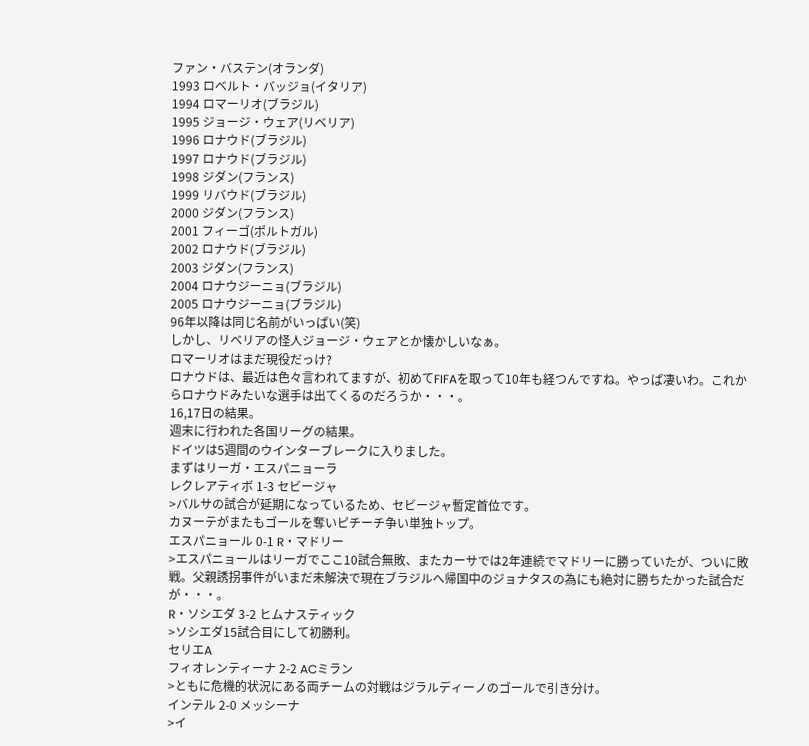ファン・バステン(オランダ)
1993 ロベルト・バッジョ(イタリア)
1994 ロマーリオ(ブラジル)
1995 ジョージ・ウェア(リベリア)
1996 ロナウド(ブラジル)
1997 ロナウド(ブラジル)
1998 ジダン(フランス)
1999 リバウド(ブラジル)
2000 ジダン(フランス)
2001 フィーゴ(ポルトガル)
2002 ロナウド(ブラジル)
2003 ジダン(フランス)
2004 ロナウジーニョ(ブラジル)
2005 ロナウジーニョ(ブラジル)
96年以降は同じ名前がいっぱい(笑)
しかし、リベリアの怪人ジョージ・ウェアとか懐かしいなぁ。
ロマーリオはまだ現役だっけ?
ロナウドは、最近は色々言われてますが、初めてFIFAを取って10年も経つんですね。やっぱ凄いわ。これからロナウドみたいな選手は出てくるのだろうか・・・。
16,17日の結果。
週末に行われた各国リーグの結果。
ドイツは5週間のウインターブレークに入りました。
まずはリーガ・エスパニョーラ
レクレアティボ 1-3 セビージャ
>バルサの試合が延期になっているため、セビージャ暫定首位です。
カヌーテがまたもゴールを奪いピチーチ争い単独トップ。
エスパニョール 0-1 R・マドリー
>エスパニョールはリーガでここ10試合無敗、またカーサでは2年連続でマドリーに勝っていたが、ついに敗戦。父親誘拐事件がいまだ未解決で現在ブラジルへ帰国中のジョナタスの為にも絶対に勝ちたかった試合だが・・・。
R・ソシエダ 3-2 ヒムナスティック
>ソシエダ15試合目にして初勝利。
セリエA
フィオレンティーナ 2-2 ACミラン
>ともに危機的状況にある両チームの対戦はジラルディーノのゴールで引き分け。
インテル 2-0 メッシーナ
>イ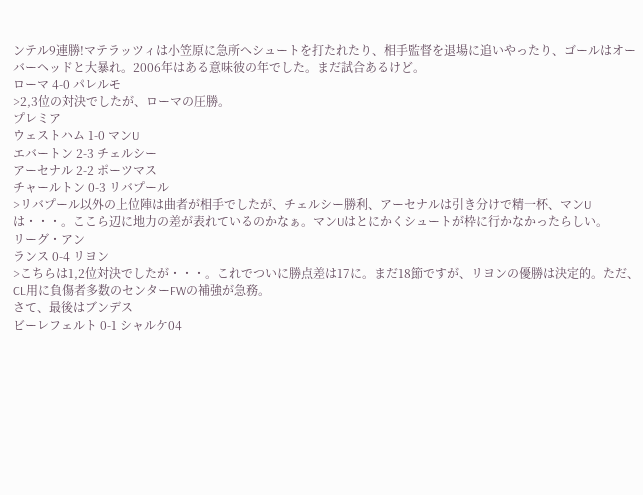ンテル9連勝!マテラッツィは小笠原に急所へシュートを打たれたり、相手監督を退場に追いやったり、ゴールはオーバーヘッドと大暴れ。2006年はある意味彼の年でした。まだ試合あるけど。
ローマ 4-0 パレルモ
>2,3位の対決でしたが、ローマの圧勝。
プレミア
ウェストハム 1-0 マンU
エバートン 2-3 チェルシー
アーセナル 2-2 ポーツマス
チャールトン 0-3 リバプール
>リバプール以外の上位陣は曲者が相手でしたが、チェルシー勝利、アーセナルは引き分けで精一杯、マンUは・・・。ここら辺に地力の差が表れているのかなぁ。マンUはとにかくシュートが枠に行かなかったらしい。
リーグ・アン
ランス 0-4 リヨン
>こちらは1,2位対決でしたが・・・。これでついに勝点差は17に。まだ18節ですが、リヨンの優勝は決定的。ただ、CL用に負傷者多数のセンターFWの補強が急務。
さて、最後はブンデス
ビーレフェルト 0-1 シャルケ04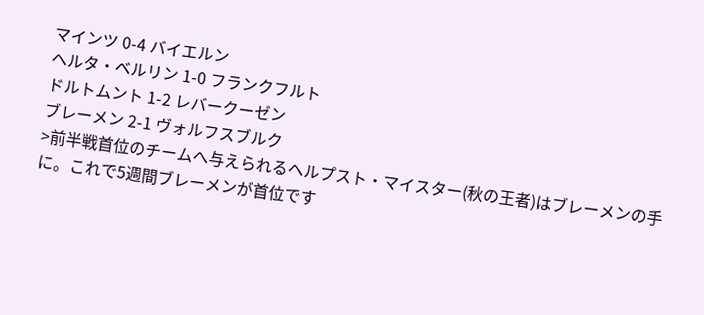マインツ 0-4 バイエルン
ヘルタ・ベルリン 1-0 フランクフルト
ドルトムント 1-2 レバークーゼン
ブレーメン 2-1 ヴォルフスブルク
>前半戦首位のチームへ与えられるヘルプスト・マイスター(秋の王者)はブレーメンの手に。これで5週間ブレーメンが首位です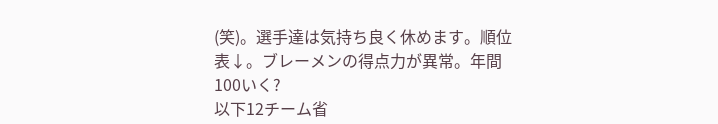(笑)。選手達は気持ち良く休めます。順位表↓。ブレーメンの得点力が異常。年間100いく?
以下12チーム省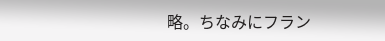略。ちなみにフラン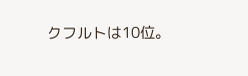クフルトは10位。